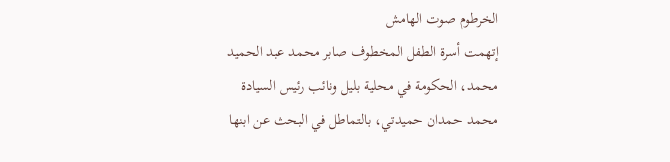الخرطوم صوت الهامش
إتهمت أسرة الطفل المخطوف صابر محمد عبد الحميد محمد، الحكومة في محلية بليل ونائب رئيس السيادة محمد حمدان حميدتي، بالتماطل في البحث عن ابنها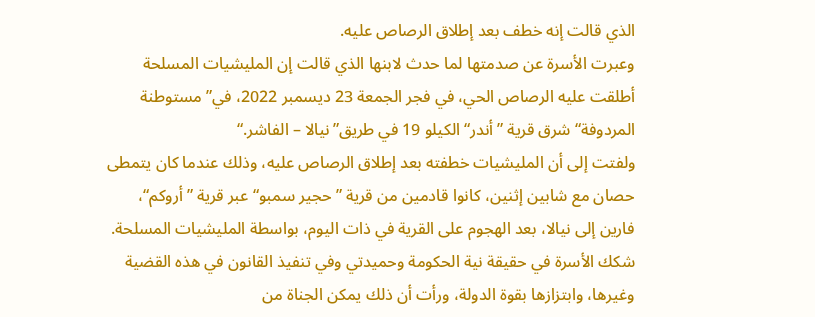الذي قالت إنه خطف بعد إطلاق الرصاص عليه.
وعبرت الأسرة عن صدمتها لما حدث لابنها الذي قالت إن المليشيات المسلحة أطلقت عليه الرصاص الحي، في فجر الجمعة 23 ديسمبر 2022، في”مستوطنة المردوفة“ شرق قرية ”أندر“ الكيلو 19 في طريق”نيالا – الفاشر.“
ولفتت إلى أن المليشيات خطفته بعد إطلاق الرصاص عليه، وذلك عندما كان يتمطى حصان مع شابين إثنين، كانوا قادمين من قرية ”حجير سمبو“ عبر قرية ”أروكم“، فارين إلى نيالا، بعد الهجوم على القرية في ذات اليوم، بواسطة المليشيات المسلحة.
شكك الأسرة في حقيقة نية الحكومة وحميدتي وفي تنفيذ القانون في هذه القضية وغيرها، وابتزازها بقوة الدولة، ورأت أن ذلك يمكن الجناة من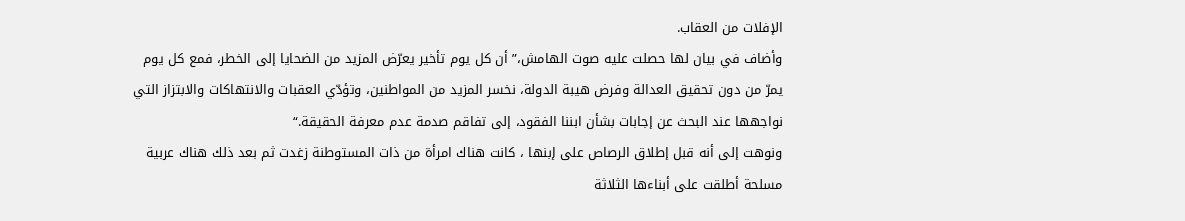الإفلات من العقاب.
وأضاف في بيان لها حصلت عليه صوت الهامش،”أن كل يوم تأخير يعرّض المزيد من الضحايا إلى الخطر، فمع كل يوم يمرّ من دون تحقيق العدالة وفرض هيبة الدولة، نخسر المزيد من المواطنين، وتؤدّي العقبات والانتهاكات والابتزاز التي نواجهها عند البحث عن إجابات بشأن ابننا الفقود، إلى تفاقم صدمة عدم معرفة الحقيقة.“
ونوهت إلى أنه قبل إطلاق الرصاص على إبنها ، كانت هناك امرأة من ذات المستوطنة زغدت ثم بعد ذلك هناك عربية مسلحة أطلقت على أبناءها الثلاثة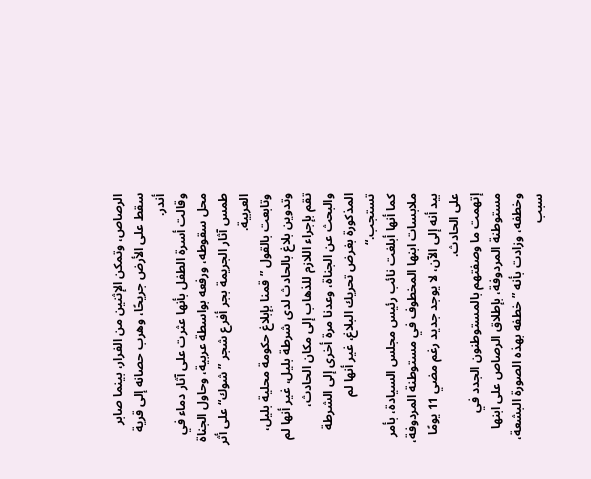الرصاص، وتمكن الإثنين من الفرار، بينما صابر سقط على الأرض جريحًا، وهرب حصانه إلى قرية أندر.
وقالت أسرة الطفل بأنها عثرت على آثار دماء في محل سقوطه، ورفعه بواسطة عربية، وحاول الجناة طمس آثار الجريمة بجر أفرع شجر ”شوك“ على أثر العربية.
وتابعت بالقول ”قمنا بإبلاغ حكومة محلية بليل، وتدوين بلاغ بالحادث لدى شرطة بليل، غير أنها لم تقم بإجراء اللازم للذهاب إلى مكان الحادث، والبحث عن الجناة، وعدنا مرة أخرى إلى الشرطة المذكورة بغرض تحريك البلاغ، غير أنها لم تستجب.“
كما أنها أبلغت نائب رئيس مجلس السيادة، بأمر ملابسات ابنها المخطوف في مستوطنة المردوفة، بيد أنه إلى الآن، لا يوجد جديد رغم مضي 11 يومًا على الحادث.
إتهمت ما وصفتهم بالمستوطنون الجدد في مستوطنة المردوفة، بإطلاق الرصاص على ابنها وخطفه، وزادت بأنه ”خطفه بهذه الصورة البشعة، سبب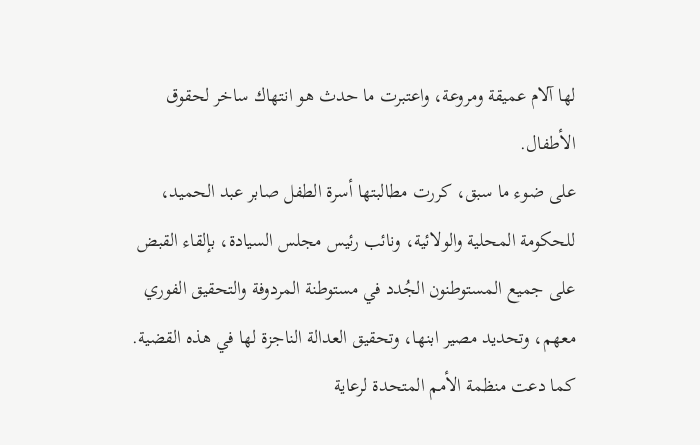لها آلام عميقة ومروعة، واعتبرت ما حدث هو انتهاك ساخر لحقوق الأطفال.
على ضوء ما سبق، كررت مطالبتها أسرة الطفل صابر عبد الحميد، للحكومة المحلية والولائية، ونائب رئيس مجلس السيادة، بإلقاء القبض على جميع المستوطنون الجُدد في مستوطنة المردوفة والتحقيق الفوري معهم، وتحديد مصير ابنها، وتحقيق العدالة الناجزة لها في هذه القضية.
كما دعت منظمة الأمم المتحدة لرعاية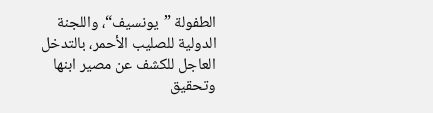الطفولة ”يونسيف“، واللجنة الدولية للصليب الأحمر، بالتدخل العاجل للكشف عن مصير ابنها وتحقيق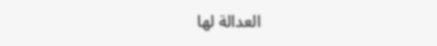العدالة لها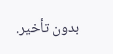بدون تأخير.